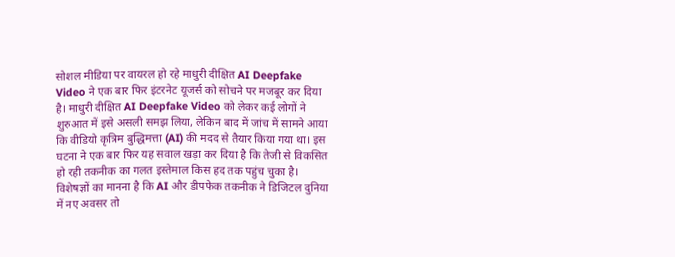सोशल मीडिया पर वायरल हो रहे माधुरी दीक्षित AI Deepfake Video ने एक बार फिर इंटरनेट यूजर्स को सोचने पर मजबूर कर दिया है। माधुरी दीक्षित AI Deepfake Video को लेकर कई लोगों ने शुरुआत में इसे असली समझ लिया, लेकिन बाद में जांच में सामने आया कि वीडियो कृत्रिम बुद्धिमत्ता (AI) की मदद से तैयार किया गया था। इस घटना ने एक बार फिर यह सवाल खड़ा कर दिया है कि तेजी से विकसित हो रही तकनीक का गलत इस्तेमाल किस हद तक पहुंच चुका है।
विशेषज्ञों का मानना है कि AI और डीपफेक तकनीक ने डिजिटल दुनिया में नए अवसर तो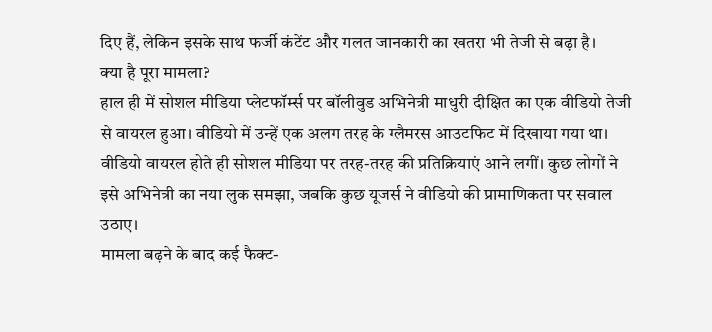दिए हैं, लेकिन इसके साथ फर्जी कंटेंट और गलत जानकारी का खतरा भी तेजी से बढ़ा है।
क्या है पूरा मामला?
हाल ही में सोशल मीडिया प्लेटफॉर्म्स पर बॉलीवुड अभिनेत्री माधुरी दीक्षित का एक वीडियो तेजी से वायरल हुआ। वीडियो में उन्हें एक अलग तरह के ग्लैमरस आउटफिट में दिखाया गया था।
वीडियो वायरल होते ही सोशल मीडिया पर तरह-तरह की प्रतिक्रियाएं आने लगीं। कुछ लोगों ने इसे अभिनेत्री का नया लुक समझा, जबकि कुछ यूजर्स ने वीडियो की प्रामाणिकता पर सवाल उठाए।
मामला बढ़ने के बाद कई फैक्ट-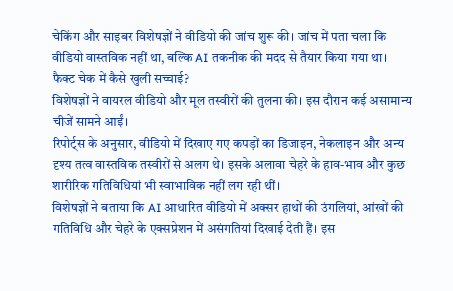चेकिंग और साइबर विशेषज्ञों ने वीडियो की जांच शुरू की। जांच में पता चला कि वीडियो वास्तविक नहीं था, बल्कि AI तकनीक की मदद से तैयार किया गया था।
फैक्ट चेक में कैसे खुली सच्चाई?
विशेषज्ञों ने वायरल वीडियो और मूल तस्वीरों की तुलना की। इस दौरान कई असामान्य चीजें सामने आईं।
रिपोर्ट्स के अनुसार, वीडियो में दिखाए गए कपड़ों का डिजाइन, नेकलाइन और अन्य दृश्य तत्व वास्तविक तस्वीरों से अलग थे। इसके अलावा चेहरे के हाव-भाव और कुछ शारीरिक गतिविधियां भी स्वाभाविक नहीं लग रही थीं।
विशेषज्ञों ने बताया कि AI आधारित वीडियो में अक्सर हाथों की उंगलियां, आंखों की गतिविधि और चेहरे के एक्सप्रेशन में असंगतियां दिखाई देती हैं। इस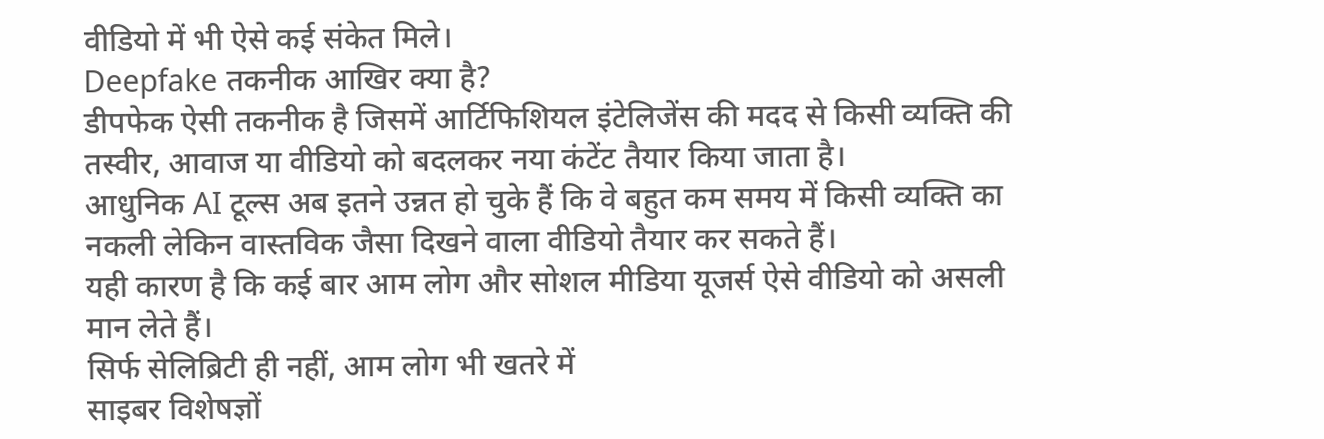वीडियो में भी ऐसे कई संकेत मिले।
Deepfake तकनीक आखिर क्या है?
डीपफेक ऐसी तकनीक है जिसमें आर्टिफिशियल इंटेलिजेंस की मदद से किसी व्यक्ति की तस्वीर, आवाज या वीडियो को बदलकर नया कंटेंट तैयार किया जाता है।
आधुनिक AI टूल्स अब इतने उन्नत हो चुके हैं कि वे बहुत कम समय में किसी व्यक्ति का नकली लेकिन वास्तविक जैसा दिखने वाला वीडियो तैयार कर सकते हैं।
यही कारण है कि कई बार आम लोग और सोशल मीडिया यूजर्स ऐसे वीडियो को असली मान लेते हैं।
सिर्फ सेलिब्रिटी ही नहीं, आम लोग भी खतरे में
साइबर विशेषज्ञों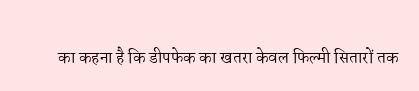का कहना है कि डीपफेक का खतरा केवल फिल्मी सितारों तक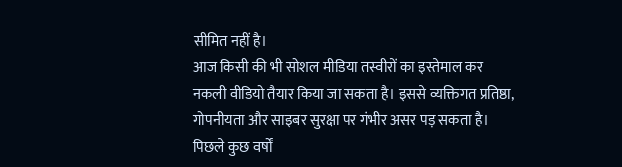सीमित नहीं है।
आज किसी की भी सोशल मीडिया तस्वीरों का इस्तेमाल कर नकली वीडियो तैयार किया जा सकता है। इससे व्यक्तिगत प्रतिष्ठा, गोपनीयता और साइबर सुरक्षा पर गंभीर असर पड़ सकता है।
पिछले कुछ वर्षों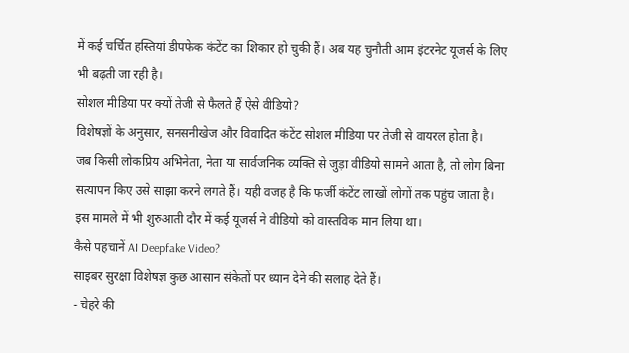में कई चर्चित हस्तियां डीपफेक कंटेंट का शिकार हो चुकी हैं। अब यह चुनौती आम इंटरनेट यूजर्स के लिए भी बढ़ती जा रही है।
सोशल मीडिया पर क्यों तेजी से फैलते हैं ऐसे वीडियो?
विशेषज्ञों के अनुसार, सनसनीखेज और विवादित कंटेंट सोशल मीडिया पर तेजी से वायरल होता है।
जब किसी लोकप्रिय अभिनेता, नेता या सार्वजनिक व्यक्ति से जुड़ा वीडियो सामने आता है, तो लोग बिना सत्यापन किए उसे साझा करने लगते हैं। यही वजह है कि फर्जी कंटेंट लाखों लोगों तक पहुंच जाता है।
इस मामले में भी शुरुआती दौर में कई यूजर्स ने वीडियो को वास्तविक मान लिया था।
कैसे पहचानें AI Deepfake Video?
साइबर सुरक्षा विशेषज्ञ कुछ आसान संकेतों पर ध्यान देने की सलाह देते हैं।
- चेहरे की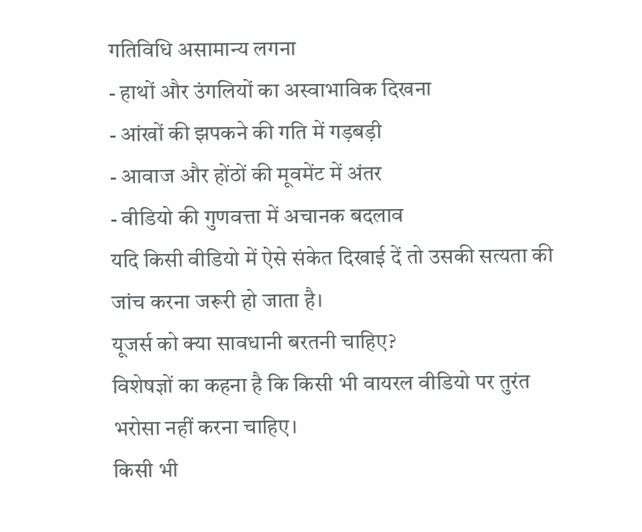गतिविधि असामान्य लगना
- हाथों और उंगलियों का अस्वाभाविक दिखना
- आंखों की झपकने की गति में गड़बड़ी
- आवाज और होंठों की मूवमेंट में अंतर
- वीडियो की गुणवत्ता में अचानक बदलाव
यदि किसी वीडियो में ऐसे संकेत दिखाई दें तो उसकी सत्यता की जांच करना जरूरी हो जाता है।
यूजर्स को क्या सावधानी बरतनी चाहिए?
विशेषज्ञों का कहना है कि किसी भी वायरल वीडियो पर तुरंत भरोसा नहीं करना चाहिए।
किसी भी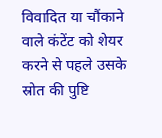विवादित या चौंकाने वाले कंटेंट को शेयर करने से पहले उसके स्रोत की पुष्टि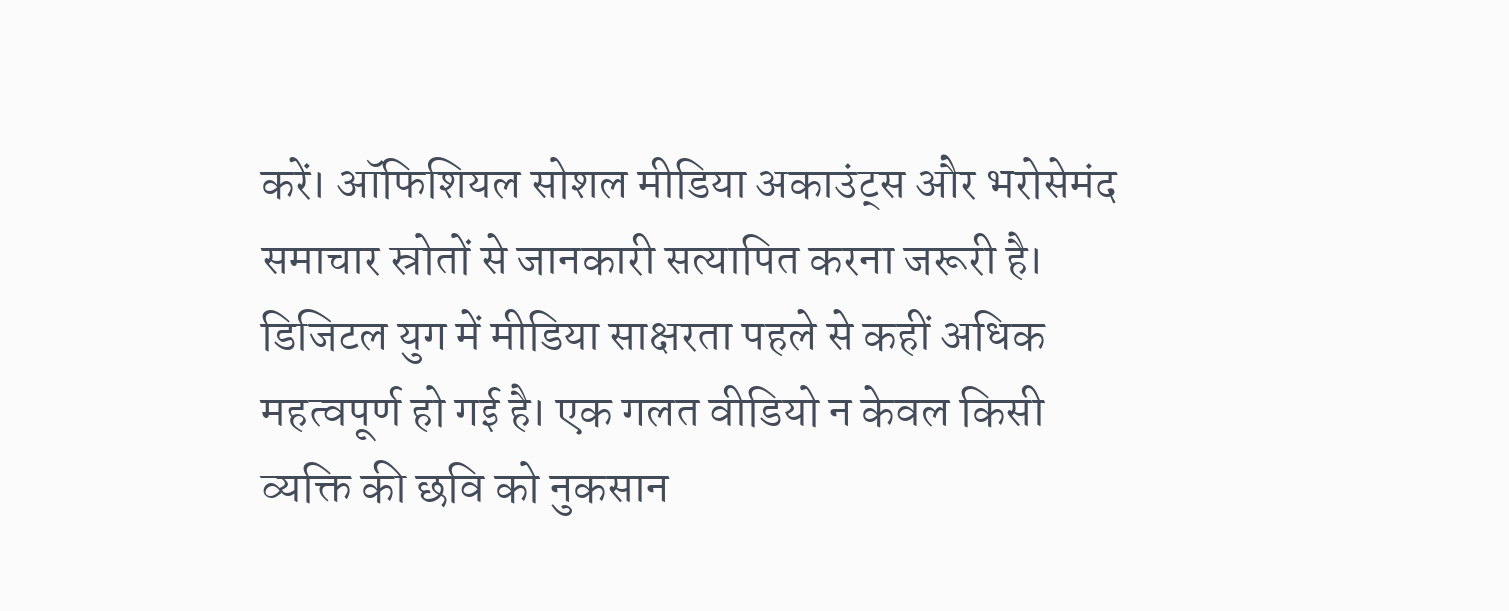करें। ऑफिशियल सोशल मीडिया अकाउंट्स और भरोसेमंद समाचार स्रोतों से जानकारी सत्यापित करना जरूरी है।
डिजिटल युग में मीडिया साक्षरता पहले से कहीं अधिक महत्वपूर्ण हो गई है। एक गलत वीडियो न केवल किसी व्यक्ति की छवि को नुकसान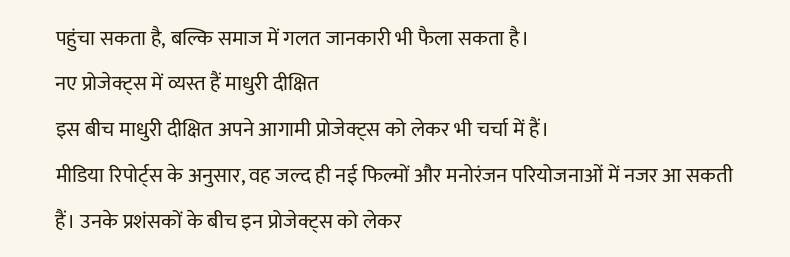पहुंचा सकता है, बल्कि समाज में गलत जानकारी भी फैला सकता है।
नए प्रोजेक्ट्स में व्यस्त हैं माधुरी दीक्षित
इस बीच माधुरी दीक्षित अपने आगामी प्रोजेक्ट्स को लेकर भी चर्चा में हैं।
मीडिया रिपोर्ट्स के अनुसार, वह जल्द ही नई फिल्मों और मनोरंजन परियोजनाओं में नजर आ सकती हैं। उनके प्रशंसकों के बीच इन प्रोजेक्ट्स को लेकर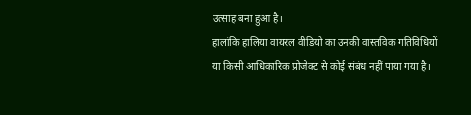उत्साह बना हुआ है।
हालांकि हालिया वायरल वीडियो का उनकी वास्तविक गतिविधियों या किसी आधिकारिक प्रोजेक्ट से कोई संबंध नहीं पाया गया है।